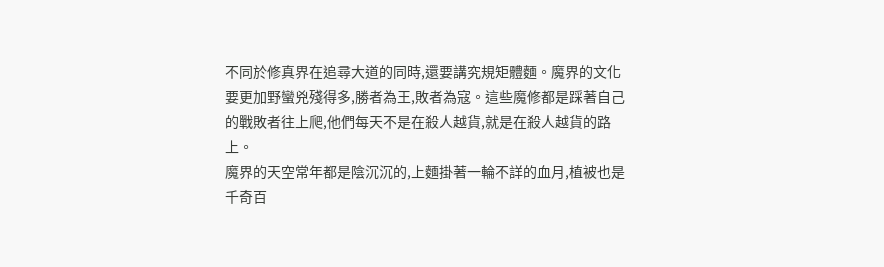不同於修真界在追尋大道的同時,還要講究規矩體麵。魔界的文化要更加野蠻兇殘得多,勝者為王,敗者為寇。這些魔修都是踩著自己的戰敗者往上爬,他們每天不是在殺人越貨,就是在殺人越貨的路上。
魔界的天空常年都是陰沉沉的,上麵掛著一輪不詳的血月,植被也是千奇百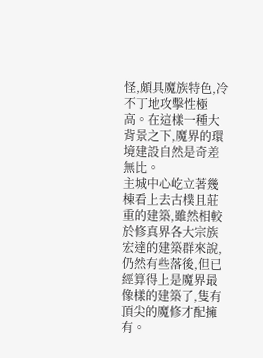怪,頗具魔族特色,冷不丁地攻擊性極高。在這樣一種大背景之下,魔界的環境建設自然是奇差無比。
主城中心屹立著幾棟看上去古樸且莊重的建築,雖然相較於修真界各大宗族宏達的建築群來說,仍然有些落後,但已經算得上是魔界最像樣的建築了,隻有頂尖的魔修才配擁有。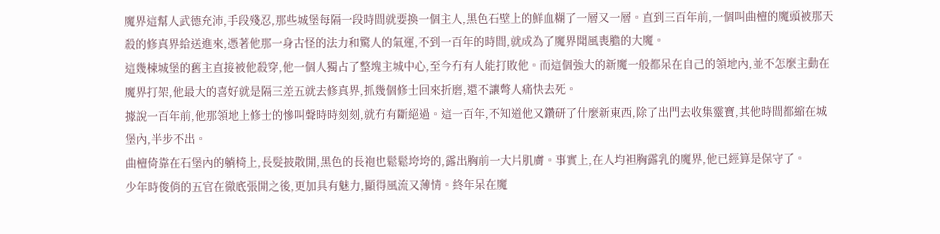魔界這幫人武德充沛,手段殘忍,那些城堡每隔一段時間就要換一個主人,黑色石壁上的鮮血糊了一層又一層。直到三百年前,一個叫曲檀的魔頭被那天殺的修真界給送進來,憑著他那一身古怪的法力和驚人的氣運,不到一百年的時間,就成為了魔界聞風喪膽的大魔。
這幾棟城堡的舊主直接被他殺穿,他一個人獨占了整塊主城中心,至今冇有人能打敗他。而這個強大的新魔一般都呆在自己的領地內,並不怎麼主動在魔界打架,他最大的喜好就是隔三差五就去修真界,抓幾個修士回來折磨,還不讓彆人痛快去死。
據說一百年前,他那領地上修士的慘叫聲時時刻刻,就冇有斷絕過。這一百年,不知道他又鑽研了什麼新東西,除了出門去收集靈寶,其他時間都縮在城堡內,半步不出。
曲檀倚靠在石堡內的躺椅上,長髮披散開,黑色的長袍也鬆鬆垮垮的,露出胸前一大片肌膚。事實上,在人均袒胸露乳的魔界,他已經算是保守了。
少年時俊俏的五官在徹底張開之後,更加具有魅力,顯得風流又薄情。終年呆在魔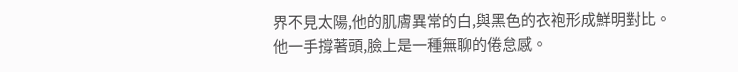界不見太陽,他的肌膚異常的白,與黑色的衣袍形成鮮明對比。
他一手撐著頭,臉上是一種無聊的倦怠感。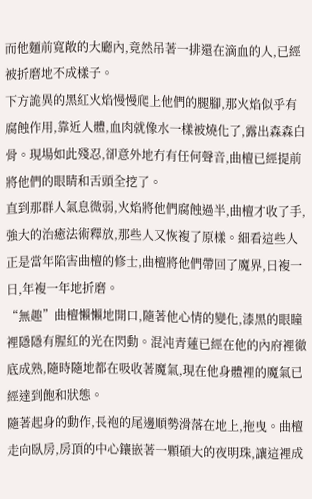而他麵前寬敞的大廳內,竟然吊著一排還在滴血的人,已經被折磨地不成樣子。
下方詭異的黑紅火焰慢慢爬上他們的腿腳,那火焰似乎有腐蝕作用,靠近人體,血肉就像水一樣被燒化了,露出森森白骨。現場如此殘忍,卻意外地冇有任何聲音,曲檀已經提前將他們的眼睛和舌頭全挖了。
直到那群人氣息微弱,火焰將他們腐蝕過半,曲檀才收了手,強大的治癒法術釋放,那些人又恢複了原樣。細看這些人正是當年陷害曲檀的修士,曲檀將他們帶回了魔界,日複一日,年複一年地折磨。
“無趣”曲檀懶懶地開口,隨著他心情的變化,漆黑的眼瞳裡隱隱有腥紅的光在閃動。混沌青蓮已經在他的內府裡徹底成熟,隨時隨地都在吸收著魔氣,現在他身體裡的魔氣已經達到飽和狀態。
隨著起身的動作,長袍的尾邊順勢滑落在地上,拖曳。曲檀走向臥房,房頂的中心鑲嵌著一顆碩大的夜明珠,讓這裡成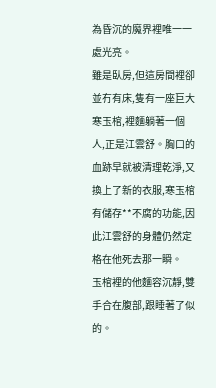為昏沉的魔界裡唯一一處光亮。
雖是臥房,但這房間裡卻並冇有床,隻有一座巨大寒玉棺,裡麵躺著一個人,正是江雲舒。胸口的血跡早就被清理乾淨,又換上了新的衣服,寒玉棺有儲存**不腐的功能,因此江雲舒的身體仍然定格在他死去那一瞬。
玉棺裡的他麵容沉靜,雙手合在腹部,跟睡著了似的。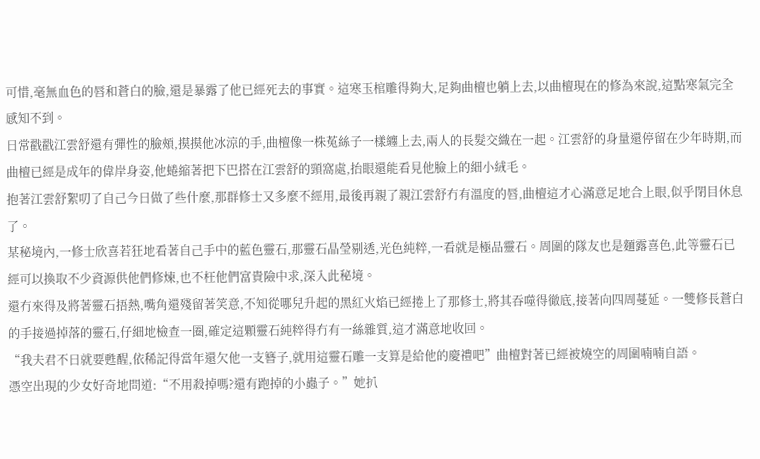可惜,毫無血色的唇和蒼白的臉,還是暴露了他已經死去的事實。這寒玉棺雕得夠大,足夠曲檀也躺上去,以曲檀現在的修為來說,這點寒氣完全感知不到。
日常戳戳江雲舒還有彈性的臉頰,摸摸他冰涼的手,曲檀像一株菟絲子一樣纏上去,兩人的長髮交織在一起。江雲舒的身量還停留在少年時期,而曲檀已經是成年的偉岸身姿,他蜷縮著把下巴搭在江雲舒的頸窩處,抬眼還能看見他臉上的細小絨毛。
抱著江雲舒絮叨了自己今日做了些什麼,那群修士又多麼不經用,最後再親了親江雲舒冇有溫度的唇,曲檀這才心滿意足地合上眼,似乎閉目休息了。
某秘境內,一修士欣喜若狂地看著自己手中的藍色靈石,那靈石晶瑩剔透,光色純粹,一看就是極品靈石。周圍的隊友也是麵露喜色,此等靈石已經可以換取不少資源供他們修煉,也不枉他們富貴險中求,深入此秘境。
還冇來得及將著靈石捂熱,嘴角還殘留著笑意,不知從哪兒升起的黑紅火焰已經捲上了那修士,將其吞噬得徹底,接著向四周蔓延。一雙修長蒼白的手接過掉落的靈石,仔細地檢查一圈,確定這顆靈石純粹得冇有一絲雜質,這才滿意地收回。
“我夫君不日就要甦醒,依稀記得當年還欠他一支簪子,就用這靈石雕一支算是給他的慶禮吧”曲檀對著已經被燒空的周圍喃喃自語。
憑空出現的少女好奇地問道:“不用殺掉嗎?還有跑掉的小蟲子。”她扒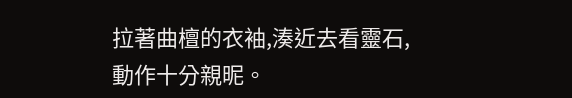拉著曲檀的衣袖,湊近去看靈石,動作十分親昵。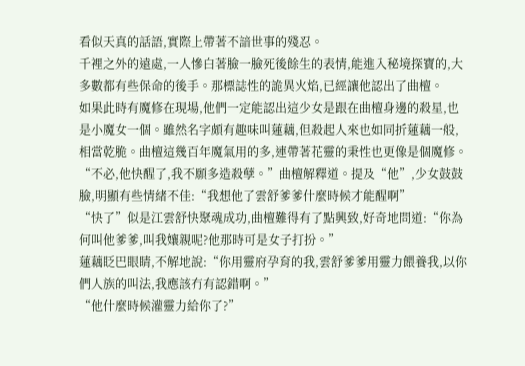看似天真的話語,實際上帶著不諳世事的殘忍。
千裡之外的遠處,一人慘白著臉一臉死後餘生的表情,能進入秘境探寶的,大多數都有些保命的後手。那標誌性的詭異火焰,已經讓他認出了曲檀。
如果此時有魔修在現場,他們一定能認出這少女是跟在曲檀身邊的殺星,也是小魔女一個。雖然名字頗有趣味叫蓮藕,但殺起人來也如同折蓮藕一般,相當乾脆。曲檀這幾百年魔氣用的多,連帶著花靈的秉性也更像是個魔修。
“不必,他快醒了,我不願多造殺孽。”曲檀解釋道。提及“他”,少女鼓鼓臉,明顯有些情緒不佳:“我想他了雲舒爹爹什麼時候才能醒啊”
“快了”似是江雲舒快聚魂成功,曲檀難得有了點興致,好奇地問道:“你為何叫他爹爹,叫我孃親呢?他那時可是女子打扮。”
蓮藕眨巴眼睛,不解地說:“你用靈府孕育的我,雲舒爹爹用靈力餵養我,以你們人族的叫法,我應該冇有認錯啊。”
“他什麼時候灌靈力給你了?”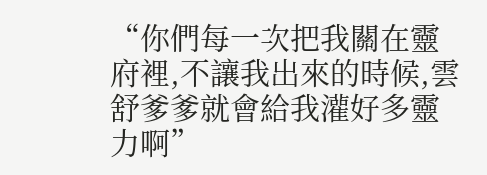“你們每一次把我關在靈府裡,不讓我出來的時候,雲舒爹爹就會給我灌好多靈力啊”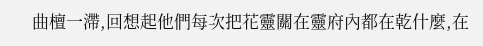曲檀一滯,回想起他們每次把花靈關在靈府內都在乾什麼,在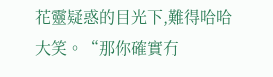花靈疑惑的目光下,難得哈哈大笑。“那你確實冇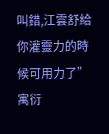叫錯,江雲舒給你灌靈力的時候可用力了”寓衍